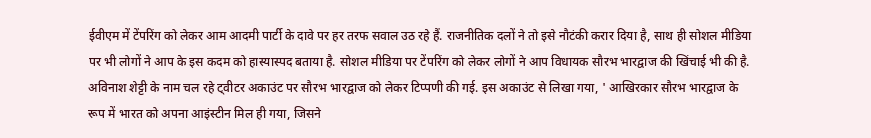ईवीएम में टेंपरिंग को लेकर आम आदमी पार्टी के दावे पर हर तरफ सवाल उठ रहे हैं. राजनीतिक दलों ने तो इसे नौटंकी करार दिया है, साथ ही सोशल मीडिया पर भी लोगों ने आप के इस कदम को हास्यास्पद बताया है. सोशल मीडिया पर टेंपरिंग को लेकर लोगों ने आप विधायक सौरभ भारद्वाज की खिंचाई भी की है.
अविनाश शेट्टी के नाम चल रहे ट्वीटर अकाउंट पर सौरभ भारद्वाज को लेकर टिप्पणी की गई. इस अकाउंट से लिखा गया, ' आखिरकार सौरभ भारद्वाज के रूप में भारत को अपना आइंस्टीन मिल ही गया, जिसने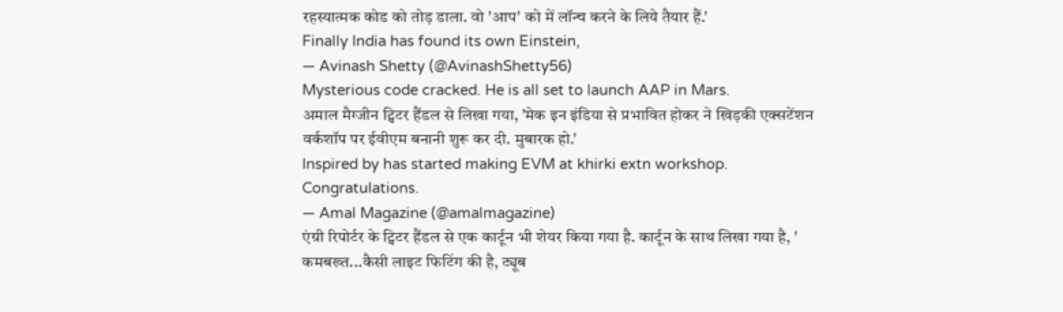रहस्यात्मक कोड को तोड़ डाला. वो 'आप' को में लॉन्च करने के लिये तैयार हैं.'
Finally India has found its own Einstein,
— Avinash Shetty (@AvinashShetty56)
Mysterious code cracked. He is all set to launch AAP in Mars.
अमाल मैग्जीन ट्विटर हैंडल से लिखा गया, 'मेक इन इंडिया से प्रभावित होकर ने खिड़की एक्सटेंशन वर्कशॉप पर ईवीएम बनानी शुरू कर दी. मुबारक हो.'
Inspired by has started making EVM at khirki extn workshop. Congratulations.
— Amal Magazine (@amalmagazine)
एंग्री रिपोर्टर के ट्विटर हैंडल से एक कार्टून भी शेयर किया गया है. कार्टून के साथ लिखा गया है, ' कमबख्त...कैसी लाइट फिटिंग की है, ट्यूब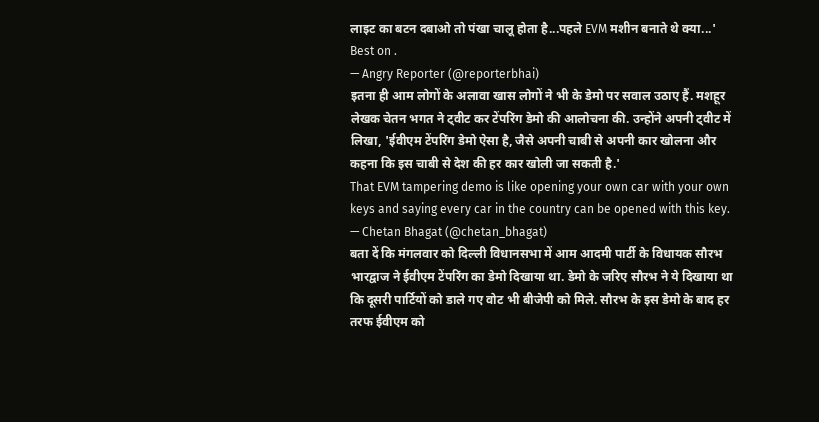लाइट का बटन दबाओ तो पंखा चालू होता है...पहले EVM मशीन बनाते थे क्या...'
Best on .
— Angry Reporter (@reporterbhai)
इतना ही आम लोगों के अलावा खास लोगों ने भी के डेमो पर सवाल उठाए हैं. मशहूर लेखक चेतन भगत ने ट्वीट कर टेंपरिंग डेमो की आलोचना की. उन्होंने अपनी ट्वीट में लिखा, 'ईवीएम टेंपरिंग डेमो ऐसा है, जैसे अपनी चाबी से अपनी कार खोलना और कहना कि इस चाबी से देश की हर कार खोली जा सकती है.'
That EVM tampering demo is like opening your own car with your own keys and saying every car in the country can be opened with this key.
— Chetan Bhagat (@chetan_bhagat)
बता दें कि मंगलवार को दिल्ली विधानसभा में आम आदमी पार्टी के विधायक सौरभ भारद्वाज ने ईवीएम टेंपरिंग का डेमो दिखाया था. डेमो के जरिए सौरभ ने ये दिखाया था कि दूसरी पार्टियों को डाले गए वोट भी बीजेपी को मिले. सौरभ के इस डेमो के बाद हर तरफ ईवीएम को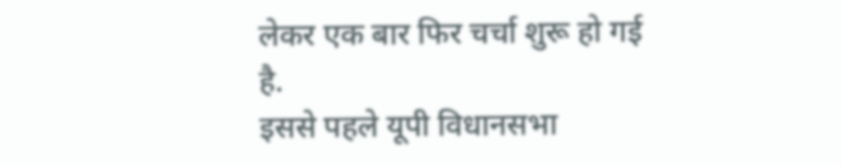लेकर एक बार फिर चर्चा शुरू हो गई है.
इससे पहले यूपी विधानसभा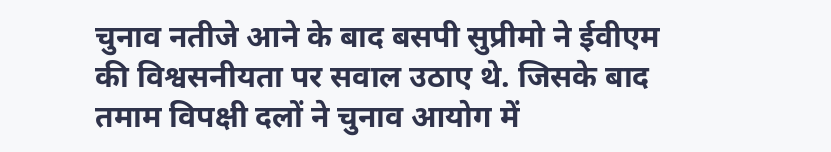चुनाव नतीजे आने के बाद बसपी सुप्रीमो ने ईवीएम की विश्वसनीयता पर सवाल उठाए थे. जिसके बाद तमाम विपक्षी दलों ने चुनाव आयोग में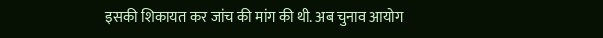इसकी शिकायत कर जांच की मांग की थी. अब चुनाव आयोग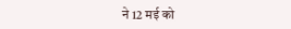ने 12 मई को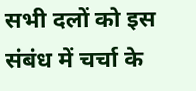सभी दलों को इस संबंध में चर्चा के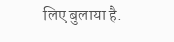लिए बुलाया है.